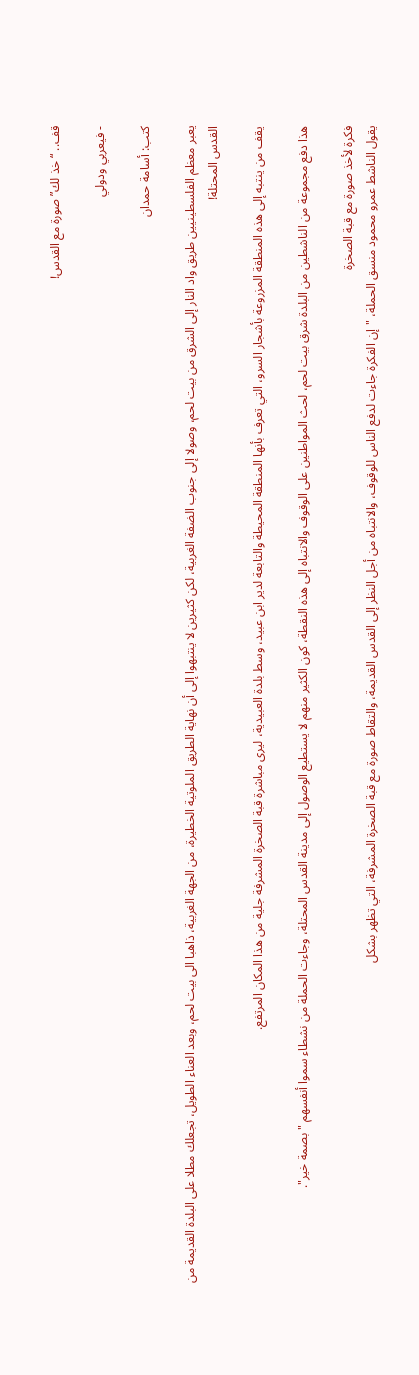قف.. “خذ لك” صورة مع القدس!

- فيعربي ودولي

كتب: أسامة حمدان

يعبر معظم الفلسطينيين طريق واد النار إلى الشرق من بيت لحم، وصولا إلى جنوب الضفة الغربية، لكن كثيرين لا ينتبهوا إلى أن نهاية الطريق الملوتية الخطيرة، من الجهة الغربية، ذاهبا الى بيت لحم، وبعد العناء الطويل، تجعلك مطلا على البلدة القديمة من القدس المحتلة!

يقف من ينتبه إلى هذه المنطقة المزروعة بأشجار السرو، التي تعرف بأنها المنطقة المحيطة والتابعة لدير ابن عبيد، وسط بلدة العبيدية، ليرى مباشرة قبة الصخرة المشرفة جلية من هذا المكان المرتفع.

هذا دفع مجموعة من الناشطين من البلدة شرق بيت لحم، لحث المواطنين على الوقوف والانتباه إلى هذه النقطة، كون الكثير منهم لا يستطيع الوصول إلى مدينة القدس المحتلة، وجاءت الحملة من نشطاء سموا أنفسهم "بصمة خير".

فكرة لأخذ صورة مع قبة الصخرة
يقول الناشط عمرو محمود منسق الحملة، "إن الفكرة جاءت لدفع الناس للوقوف، والانتباه من أجل النظر إلى القدس القديمة، والتقاط صورة مع قبة الصخرة المشرفة، التي تظهر بشكل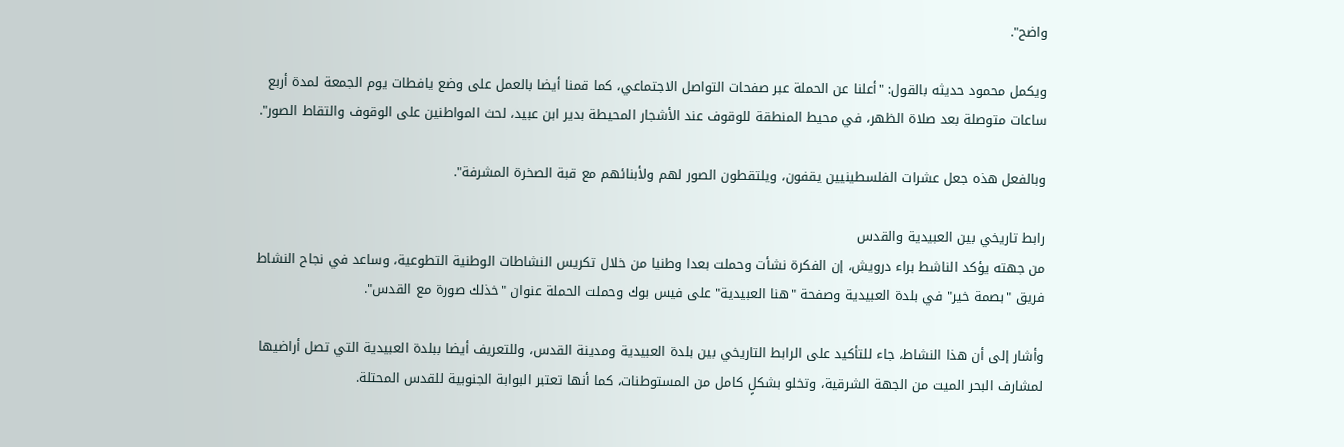واضح".

ويكمل محمود حديثه بالقول: "أعلنا عن الحملة عبر صفحات التواصل الاجتماعي، كما قمنا أيضا بالعمل على وضع يافطات يوم الجمعة لمدة أربع ساعات متوصلة بعد صلاة الظهر، في محيط المنطقة للوقوف عند الأشجار المحيطة بدير ابن عبيد، لحث المواطنين على الوقوف والتقاط الصور".

وبالفعل هذه جعل عشرات الفلسطينيين يقفون، ويلتقطون الصور لهم ولأبنائهم مع قبة الصخرة المشرفة".

رابط تاريخي بين العبيدية والقدس
من جهته يؤكد الناشط براء درويش، إن الفكرة نشأت وحملت بعدا وطنيا من خلال تكريس النشاطات الوطنية التطوعية، وساعد في نجاح النشاط فريق "بصمة خير" في بلدة العبيدية وصفحة "هنا العبيدية" على فيس بوك وحملت الحملة عنوان "خذلك صورة مع القدس".

وأشار إلى أن هذا النشاط، جاء للتأكيد على الرابط التاريخي بين بلدة العبيدية ومدينة القدس، وللتعريف أيضا ببلدة العبيدية التي تصل أراضيها لمشارف البحر الميت من الجهة الشرقية، وتخلو بشكلٍ كامل من المستوطنات، كما أنها تعتبر البوابة الجنوبية للقدس المحتلة.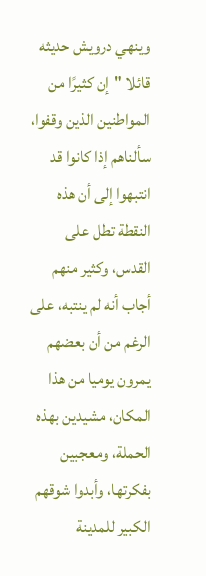وينهي درويش حديثه قائلا "إن كثيرًا من المواطنين الذين وقفوا، سألناهم إذا كانوا قد انتبهوا إلى أن هذه النقطة تطل على القدس، وكثير منهم أجاب أنه لم ينتبه، على الرغم من أن بعضهم يمرون يوميا من هذا المكان، مشيدين بهذه الحملة، ومعجبين بفكرتها، وأبدوا شوقهم الكبير للمدينة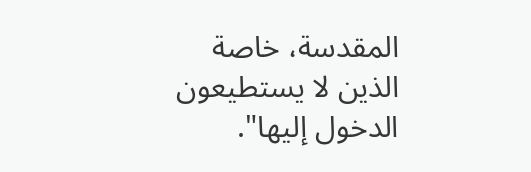المقدسة، خاصة الذين لا يستطيعون الدخول إليها".